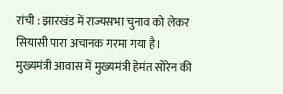रांची : झारखंड में राज्यसभा चुनाव को लेकर सियासी पारा अचानक गरमा गया है। मुख्यमंत्री आवास में मुख्यमंत्री हेमंत सोरेन की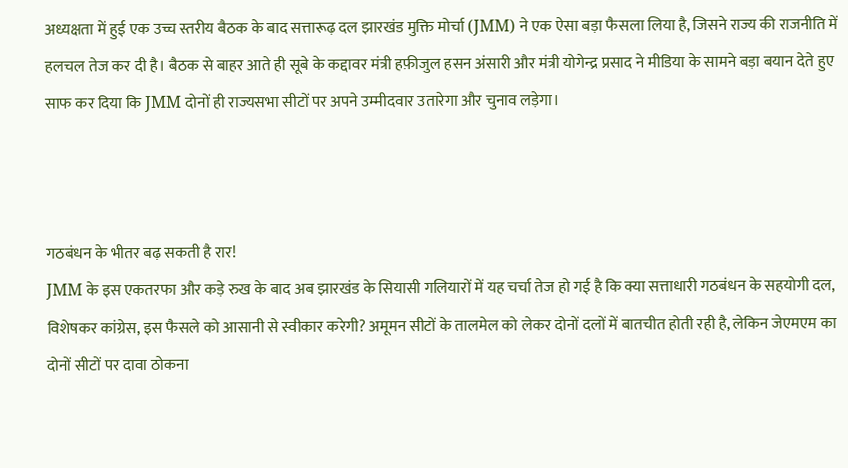अध्यक्षता में हुई एक उच्च स्तरीय बैठक के बाद सत्तारूढ़ दल झारखंड मुक्ति मोर्चा (JMM) ने एक ऐसा बड़ा फैसला लिया है, जिसने राज्य की राजनीति में हलचल तेज कर दी है। बैठक से बाहर आते ही सूबे के कद्दावर मंत्री हफ़ीजुल हसन अंसारी और मंत्री योगेन्द्र प्रसाद ने मीडिया के सामने बड़ा बयान देते हुए साफ कर दिया कि JMM दोनों ही राज्यसभा सीटों पर अपने उम्मीदवार उतारेगा और चुनाव लड़ेगा।



गठबंधन के भीतर बढ़ सकती है रार!
JMM के इस एकतरफा और कड़े रुख के बाद अब झारखंड के सियासी गलियारों में यह चर्चा तेज हो गई है कि क्या सत्ताधारी गठबंधन के सहयोगी दल, विशेषकर कांग्रेस, इस फैसले को आसानी से स्वीकार करेगी? अमूमन सीटों के तालमेल को लेकर दोनों दलों में बातचीत होती रही है, लेकिन जेएमएम का दोनों सीटों पर दावा ठोकना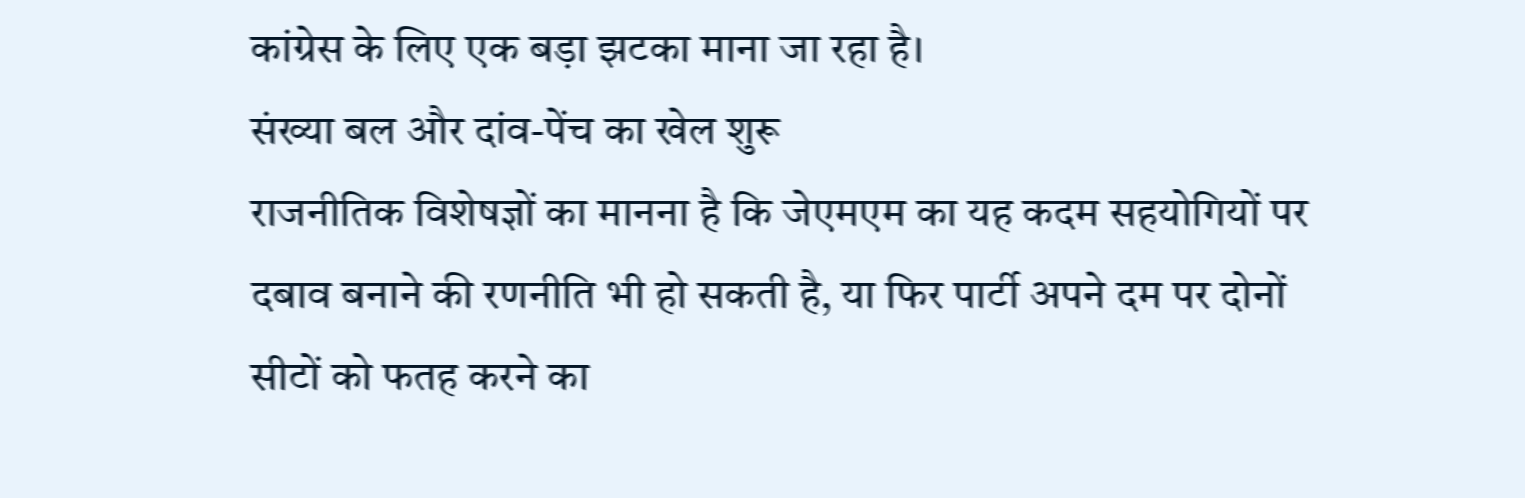कांग्रेस के लिए एक बड़ा झटका माना जा रहा है।
संख्या बल और दांव-पेंच का खेल शुरू
राजनीतिक विशेषज्ञों का मानना है कि जेएमएम का यह कदम सहयोगियों पर दबाव बनाने की रणनीति भी हो सकती है, या फिर पार्टी अपने दम पर दोनों सीटों को फतह करने का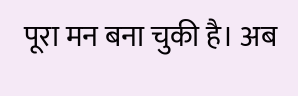पूरा मन बना चुकी है। अब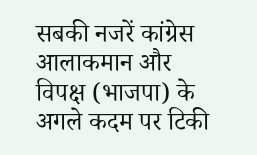सबकी नजरें कांग्रेस आलाकमान और विपक्ष (भाजपा) के अगले कदम पर टिकी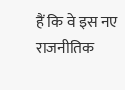हैं कि वे इस नए राजनीतिक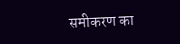समीकरण का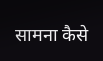सामना कैसे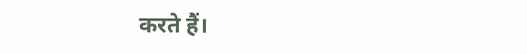करते हैं।